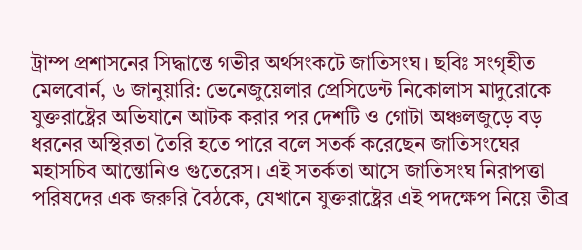ট্রাম্প প্রশাসনের সিদ্ধান্তে গভীর অর্থসংকটে জাতিসংঘ। ছবিঃ সংগৃহীত
মেলবোর্ন, ৬ জানুয়ারি: ভেনেজুয়েলার প্রেসিডেন্ট নিকোলাস মাদুরোকে যুক্তরাষ্ট্রের অভিযানে আটক করার পর দেশটি ও গোটা অঞ্চলজুড়ে বড় ধরনের অস্থিরতা তৈরি হতে পারে বলে সতর্ক করেছেন জাতিসংঘের মহাসচিব আন্তোনিও গুতেরেস। এই সতর্কতা আসে জাতিসংঘ নিরাপত্তা পরিষদের এক জরুরি বৈঠকে, যেখানে যুক্তরাষ্ট্রের এই পদক্ষেপ নিয়ে তীব্র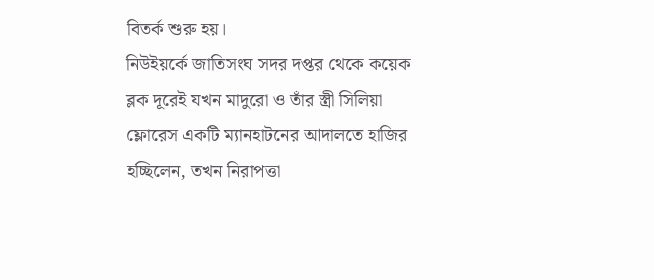বিতর্ক শুরু হয়।
নিউইয়র্কে জাতিসংঘ সদর দপ্তর থেকে কয়েক ব্লক দূরেই যখন মাদুরো ও তাঁর স্ত্রী সিলিয়া ফ্লোরেস একটি ম্যানহাটনের আদালতে হাজির হচ্ছিলেন, তখন নিরাপত্তা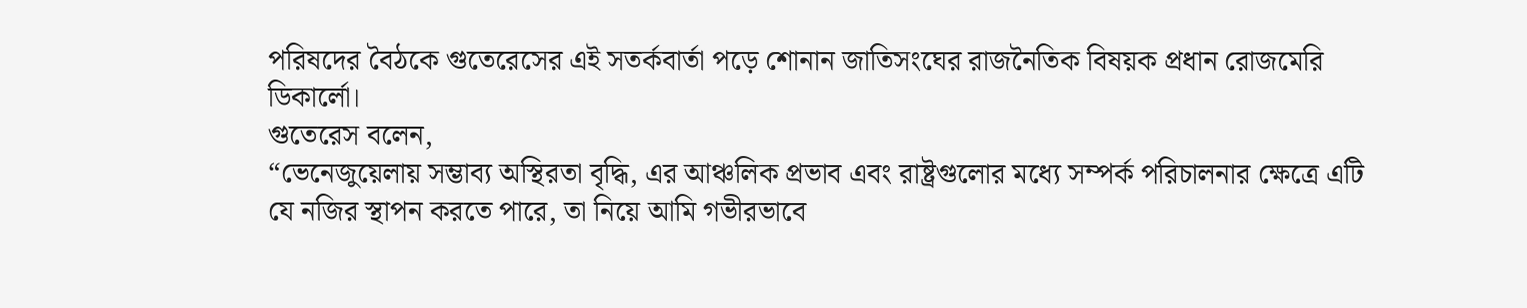পরিষদের বৈঠকে গুতেরেসের এই সতর্কবার্তা পড়ে শোনান জাতিসংঘের রাজনৈতিক বিষয়ক প্রধান রোজমেরি ডিকার্লো।
গুতেরেস বলেন,
“ভেনেজুয়েলায় সম্ভাব্য অস্থিরতা বৃদ্ধি, এর আঞ্চলিক প্রভাব এবং রাষ্ট্রগুলোর মধ্যে সম্পর্ক পরিচালনার ক্ষেত্রে এটি যে নজির স্থাপন করতে পারে, তা নিয়ে আমি গভীরভাবে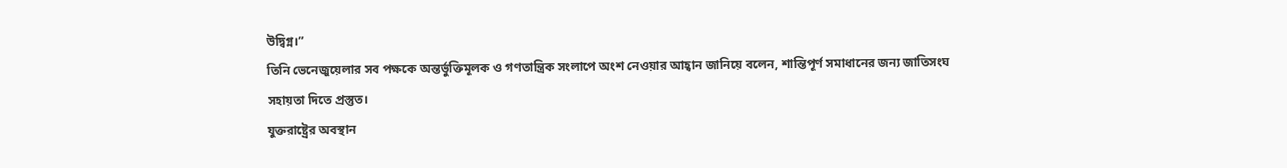উদ্বিগ্ন।”
তিনি ভেনেজুয়েলার সব পক্ষকে অন্তর্ভুক্তিমূলক ও গণতান্ত্রিক সংলাপে অংশ নেওয়ার আহ্বান জানিয়ে বলেন, শান্তিপূর্ণ সমাধানের জন্য জাতিসংঘ সহায়তা দিতে প্রস্তুত।
যুক্তরাষ্ট্রের অবস্থান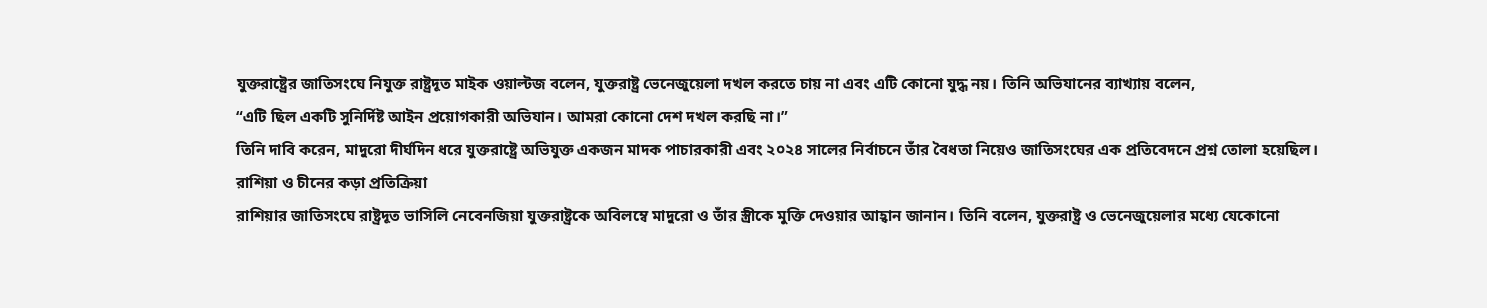যুক্তরাষ্ট্রের জাতিসংঘে নিযুক্ত রাষ্ট্রদূত মাইক ওয়াল্টজ বলেন, যুক্তরাষ্ট্র ভেনেজুয়েলা দখল করতে চায় না এবং এটি কোনো যুদ্ধ নয়। তিনি অভিযানের ব্যাখ্যায় বলেন,
“এটি ছিল একটি সুনির্দিষ্ট আইন প্রয়োগকারী অভিযান। আমরা কোনো দেশ দখল করছি না।”
তিনি দাবি করেন, মাদুরো দীর্ঘদিন ধরে যুক্তরাষ্ট্রে অভিযুক্ত একজন মাদক পাচারকারী এবং ২০২৪ সালের নির্বাচনে তাঁর বৈধতা নিয়েও জাতিসংঘের এক প্রতিবেদনে প্রশ্ন তোলা হয়েছিল।
রাশিয়া ও চীনের কড়া প্রতিক্রিয়া
রাশিয়ার জাতিসংঘে রাষ্ট্রদূত ভাসিলি নেবেনজিয়া যুক্তরাষ্ট্রকে অবিলম্বে মাদুরো ও তাঁর স্ত্রীকে মুক্তি দেওয়ার আহ্বান জানান। তিনি বলেন, যুক্তরাষ্ট্র ও ভেনেজুয়েলার মধ্যে যেকোনো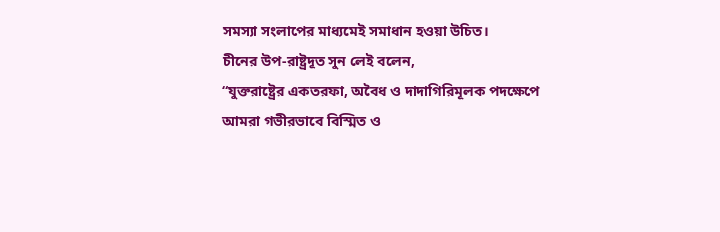সমস্যা সংলাপের মাধ্যমেই সমাধান হওয়া উচিত।
চীনের উপ-রাষ্ট্রদূত সুন লেই বলেন,
“যুক্তরাষ্ট্রের একতরফা, অবৈধ ও দাদাগিরিমূলক পদক্ষেপে আমরা গভীরভাবে বিস্মিত ও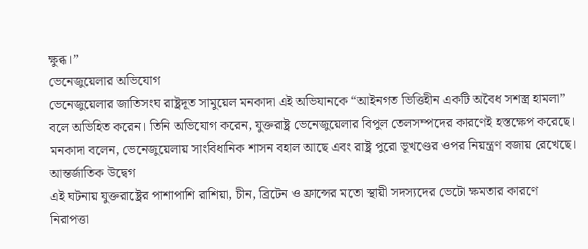ক্ষুব্ধ।”
ভেনেজুয়েলার অভিযোগ
ভেনেজুয়েলার জাতিসংঘ রাষ্ট্রদূত সামুয়েল মনকাদা এই অভিযানকে “আইনগত ভিত্তিহীন একটি অবৈধ সশস্ত্র হামলা” বলে অভিহিত করেন। তিনি অভিযোগ করেন, যুক্তরাষ্ট্র ভেনেজুয়েলার বিপুল তেলসম্পদের কারণেই হস্তক্ষেপ করেছে।
মনকাদা বলেন, ভেনেজুয়েলায় সাংবিধানিক শাসন বহাল আছে এবং রাষ্ট্র পুরো ভূখণ্ডের ওপর নিয়ন্ত্রণ বজায় রেখেছে।
আন্তর্জাতিক উদ্বেগ
এই ঘটনায় যুক্তরাষ্ট্রের পাশাপাশি রাশিয়া, চীন, ব্রিটেন ও ফ্রান্সের মতো স্থায়ী সদস্যদের ভেটো ক্ষমতার কারণে নিরাপত্তা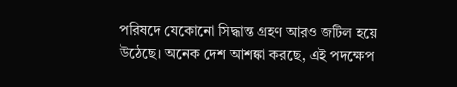পরিষদে যেকোনো সিদ্ধান্ত গ্রহণ আরও জটিল হয়ে উঠেছে। অনেক দেশ আশঙ্কা করছে, এই পদক্ষেপ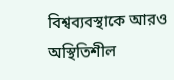বিশ্বব্যবস্থাকে আরও অস্থিতিশীল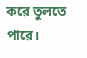করে তুলতে পারে।